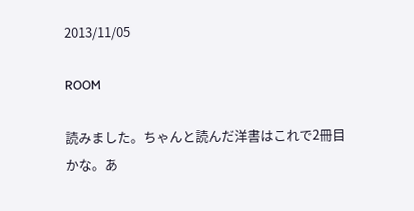2013/11/05

ROOM

読みました。ちゃんと読んだ洋書はこれで2冊目かな。あ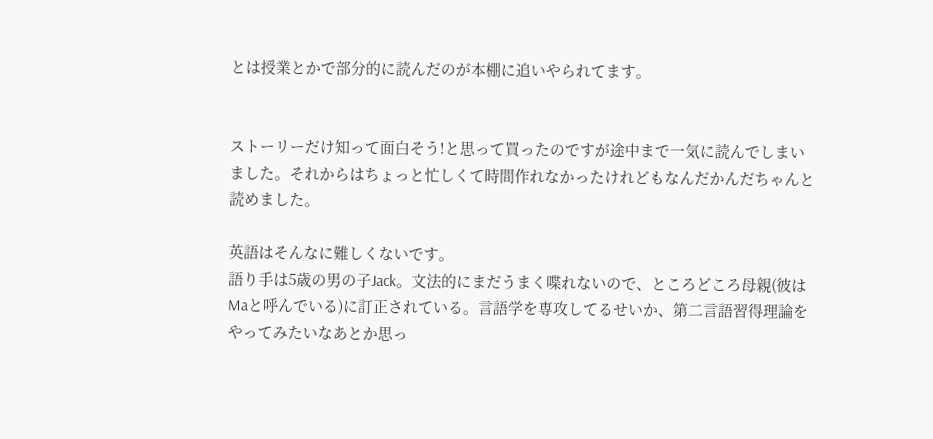とは授業とかで部分的に読んだのが本棚に追いやられてます。


ストーリーだけ知って面白そう!と思って買ったのですが途中まで一気に読んでしまいました。それからはちょっと忙しくて時間作れなかったけれどもなんだかんだちゃんと読めました。

英語はそんなに難しくないです。
語り手は5歳の男の子Jack。文法的にまだうまく喋れないので、ところどころ母親(彼はMaと呼んでいる)に訂正されている。言語学を専攻してるせいか、第二言語習得理論をやってみたいなあとか思っ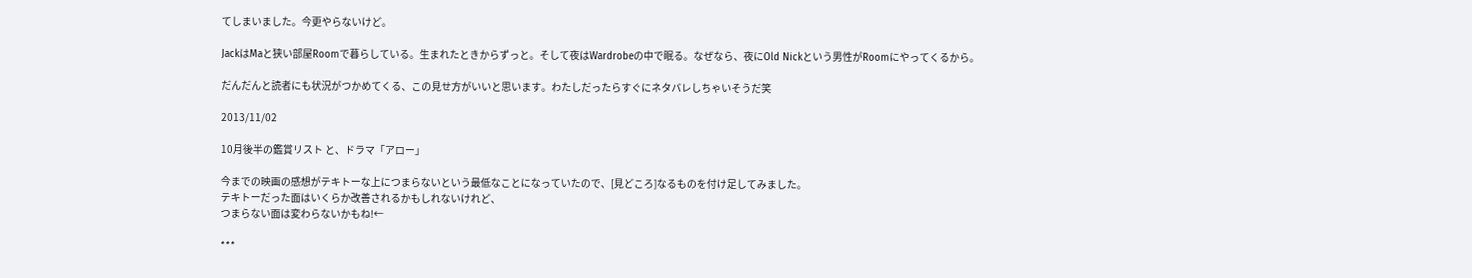てしまいました。今更やらないけど。

JackはMaと狭い部屋Roomで暮らしている。生まれたときからずっと。そして夜はWardrobeの中で眠る。なぜなら、夜にOld Nickという男性がRoomにやってくるから。

だんだんと読者にも状況がつかめてくる、この見せ方がいいと思います。わたしだったらすぐにネタバレしちゃいそうだ笑

2013/11/02

10月後半の鑑賞リスト と、ドラマ「アロー」

今までの映画の感想がテキトーな上につまらないという最低なことになっていたので、[見どころ]なるものを付け足してみました。
テキトーだった面はいくらか改善されるかもしれないけれど、
つまらない面は変わらないかもね!←

***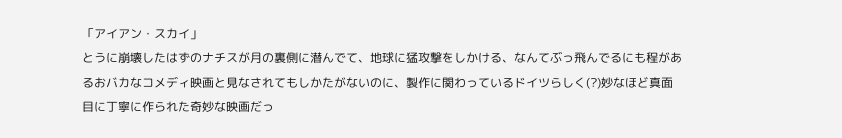「アイアン・スカイ」
とうに崩壊したはずのナチスが月の裏側に潜んでて、地球に猛攻撃をしかける、なんてぶっ飛んでるにも程があるおバカなコメディ映画と見なされてもしかたがないのに、製作に関わっているドイツらしく(?)妙なほど真面目に丁寧に作られた奇妙な映画だっ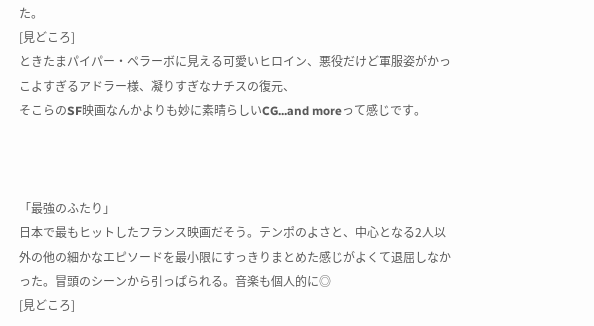た。
[見どころ]
ときたまパイパー・ペラーボに見える可愛いヒロイン、悪役だけど軍服姿がかっこよすぎるアドラー様、凝りすぎなナチスの復元、
そこらのSF映画なんかよりも妙に素晴らしいCG...and moreって感じです。



「最強のふたり」
日本で最もヒットしたフランス映画だそう。テンポのよさと、中心となる2人以外の他の細かなエピソードを最小限にすっきりまとめた感じがよくて退屈しなかった。冒頭のシーンから引っぱられる。音楽も個人的に◎
[見どころ]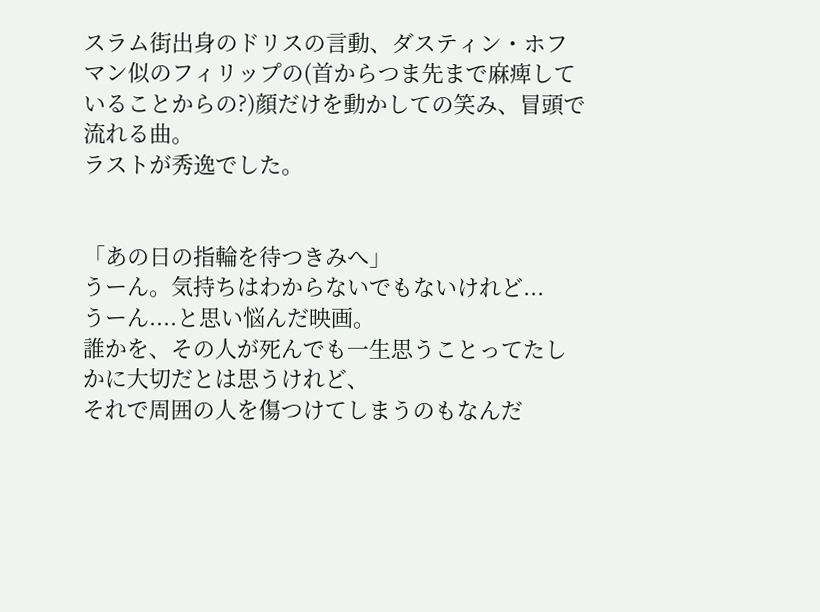スラム街出身のドリスの言動、ダスティン・ホフマン似のフィリップの(首からつま先まで麻痺していることからの?)顔だけを動かしての笑み、冒頭で流れる曲。
ラストが秀逸でした。


「あの日の指輪を待つきみへ」
うーん。気持ちはわからないでもないけれど...
うーん....と思い悩んだ映画。
誰かを、その人が死んでも一生思うことってたしかに大切だとは思うけれど、
それで周囲の人を傷つけてしまうのもなんだ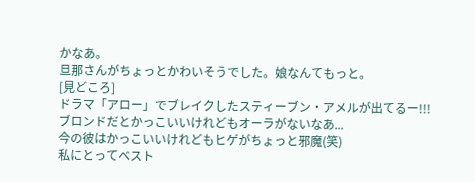かなあ。
旦那さんがちょっとかわいそうでした。娘なんてもっと。
[見どころ]
ドラマ「アロー」でブレイクしたスティーブン・アメルが出てるー!!!
ブロンドだとかっこいいけれどもオーラがないなあ...
今の彼はかっこいいけれどもヒゲがちょっと邪魔(笑)
私にとってベスト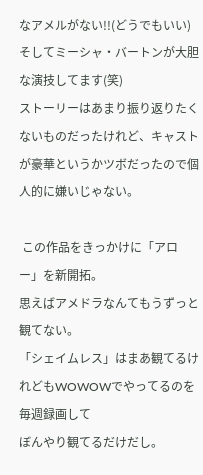なアメルがない!!(どうでもいい)
そしてミーシャ・バートンが大胆な演技してます(笑)
ストーリーはあまり振り返りたくないものだったけれど、キャストが豪華というかツボだったので個人的に嫌いじゃない。

 この作品をきっかけに「アロー」を新開拓。
思えばアメドラなんてもうずっと観てない。
「シェイムレス」はまあ観てるけれどもWOWOWでやってるのを毎週録画して
ぼんやり観てるだけだし。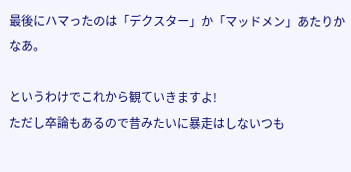最後にハマったのは「デクスター」か「マッドメン」あたりかなあ。

というわけでこれから観ていきますよ!
ただし卒論もあるので昔みたいに暴走はしないつも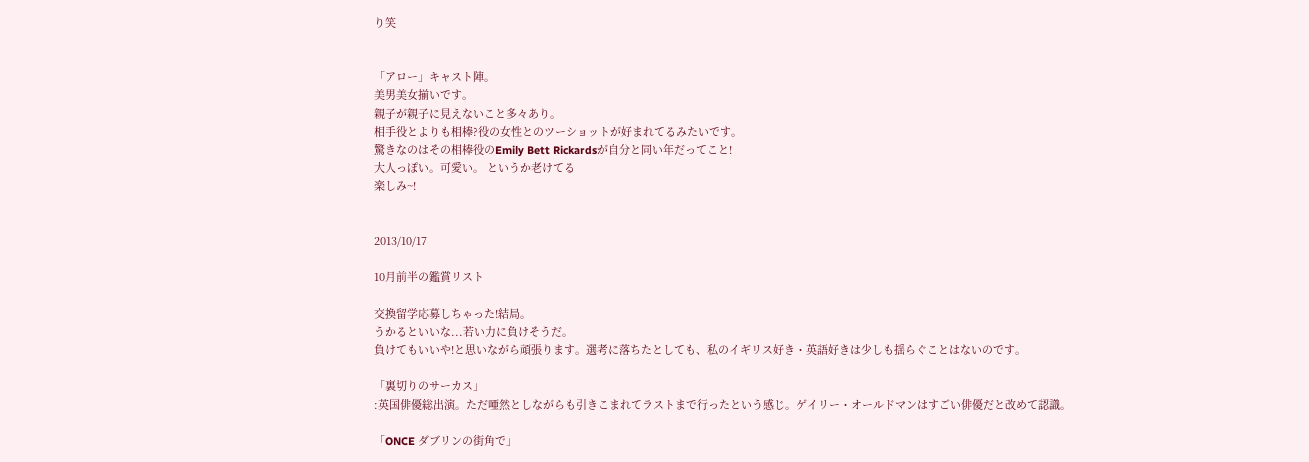り笑


「アロー」キャスト陣。
美男美女揃いです。
親子が親子に見えないこと多々あり。
相手役とよりも相棒?役の女性とのツーショットが好まれてるみたいです。
驚きなのはその相棒役のEmily Bett Rickardsが自分と同い年だってこと!
大人っぽい。可愛い。 というか老けてる
楽しみ~!


2013/10/17

10月前半の鑑賞リスト

交換留学応募しちゃった!結局。
うかるといいな...若い力に負けそうだ。
負けてもいいや!と思いながら頑張ります。選考に落ちたとしても、私のイギリス好き・英語好きは少しも揺らぐことはないのです。

「裏切りのサーカス」
:英国俳優総出演。ただ唖然としながらも引きこまれてラストまで行ったという感じ。ゲイリー・オールドマンはすごい俳優だと改めて認識。

「ONCE ダブリンの街角で」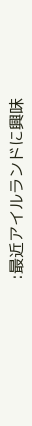:最近アイルランドに興味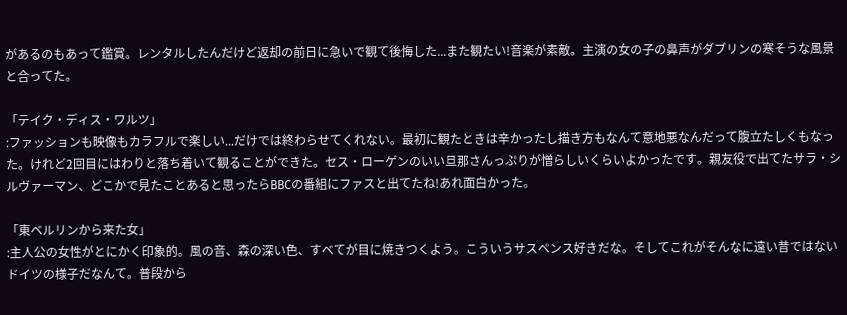があるのもあって鑑賞。レンタルしたんだけど返却の前日に急いで観て後悔した...また観たい!音楽が素敵。主演の女の子の鼻声がダブリンの寒そうな風景と合ってた。

「テイク・ディス・ワルツ」
:ファッションも映像もカラフルで楽しい...だけでは終わらせてくれない。最初に観たときは辛かったし描き方もなんて意地悪なんだって腹立たしくもなった。けれど2回目にはわりと落ち着いて観ることができた。セス・ローゲンのいい旦那さんっぷりが憎らしいくらいよかったです。親友役で出てたサラ・シルヴァーマン、どこかで見たことあると思ったらBBCの番組にファスと出てたね!あれ面白かった。

「東ベルリンから来た女」
:主人公の女性がとにかく印象的。風の音、森の深い色、すべてが目に焼きつくよう。こういうサスペンス好きだな。そしてこれがそんなに遠い昔ではないドイツの様子だなんて。普段から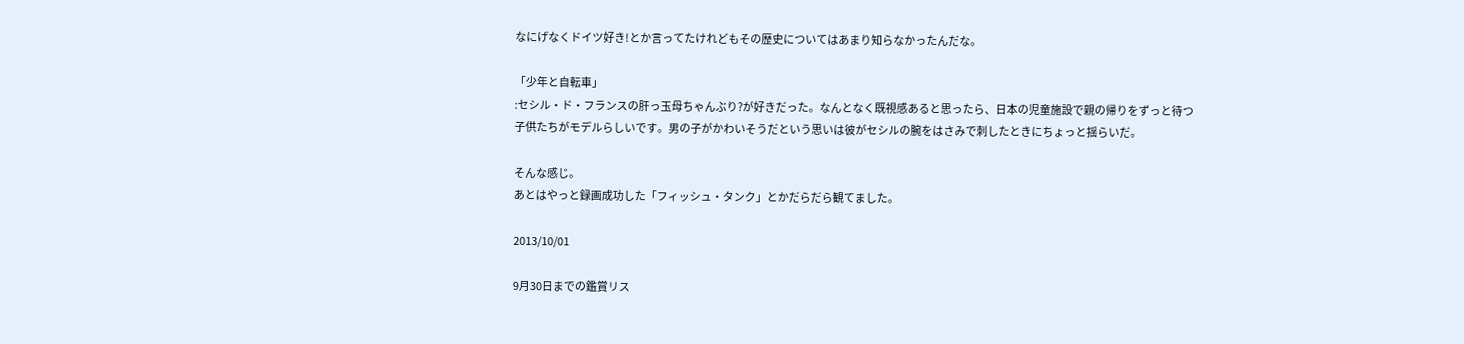なにげなくドイツ好き!とか言ってたけれどもその歴史についてはあまり知らなかったんだな。

「少年と自転車」
:セシル・ド・フランスの肝っ玉母ちゃんぶり?が好きだった。なんとなく既視感あると思ったら、日本の児童施設で親の帰りをずっと待つ子供たちがモデルらしいです。男の子がかわいそうだという思いは彼がセシルの腕をはさみで刺したときにちょっと揺らいだ。

そんな感じ。
あとはやっと録画成功した「フィッシュ・タンク」とかだらだら観てました。

2013/10/01

9月30日までの鑑賞リス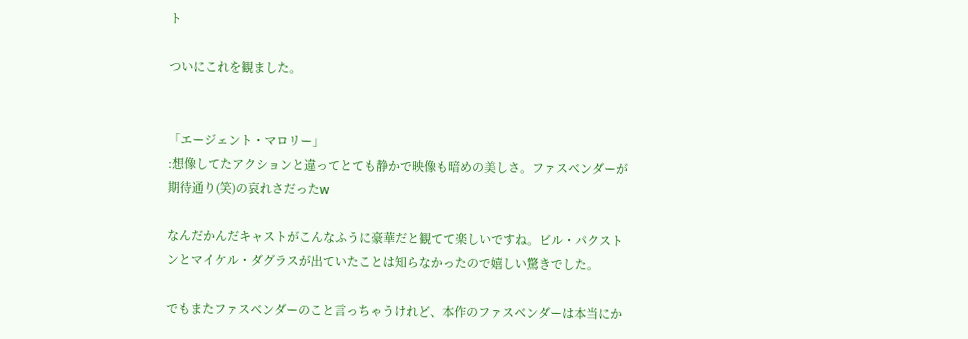ト

ついにこれを観ました。


「エージェント・マロリー」
:想像してたアクションと違ってとても静かで映像も暗めの美しさ。ファスベンダーが期待通り(笑)の哀れさだったw

なんだかんだキャストがこんなふうに豪華だと観てて楽しいですね。ビル・パクストンとマイケル・ダグラスが出ていたことは知らなかったので嬉しい驚きでした。

でもまたファスベンダーのこと言っちゃうけれど、本作のファスベンダーは本当にか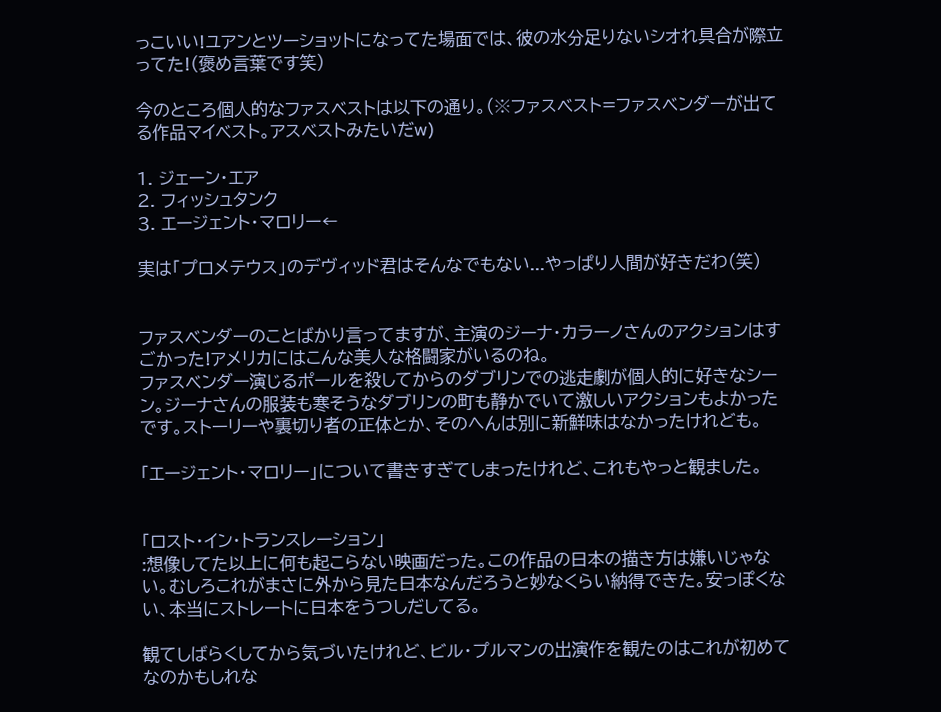っこいい!ユアンとツーショットになってた場面では、彼の水分足りないシオれ具合が際立ってた!(褒め言葉です笑)

今のところ個人的なファスベストは以下の通り。(※ファスベスト=ファスベンダーが出てる作品マイベスト。アスベストみたいだw)

1. ジェーン・エア
2. フィッシュタンク
3. エージェント・マロリー←

実は「プロメテウス」のデヴィッド君はそんなでもない...やっぱり人間が好きだわ(笑)


ファスベンダーのことばかり言ってますが、主演のジーナ・カラーノさんのアクションはすごかった!アメリカにはこんな美人な格闘家がいるのね。
ファスベンダー演じるポールを殺してからのダブリンでの逃走劇が個人的に好きなシーン。ジーナさんの服装も寒そうなダブリンの町も静かでいて激しいアクションもよかったです。ストーリーや裏切り者の正体とか、そのへんは別に新鮮味はなかったけれども。

「エージェント・マロリー」について書きすぎてしまったけれど、これもやっと観ました。


「ロスト・イン・トランスレーション」
:想像してた以上に何も起こらない映画だった。この作品の日本の描き方は嫌いじゃない。むしろこれがまさに外から見た日本なんだろうと妙なくらい納得できた。安っぽくない、本当にストレートに日本をうつしだしてる。

観てしばらくしてから気づいたけれど、ビル・プルマンの出演作を観たのはこれが初めてなのかもしれな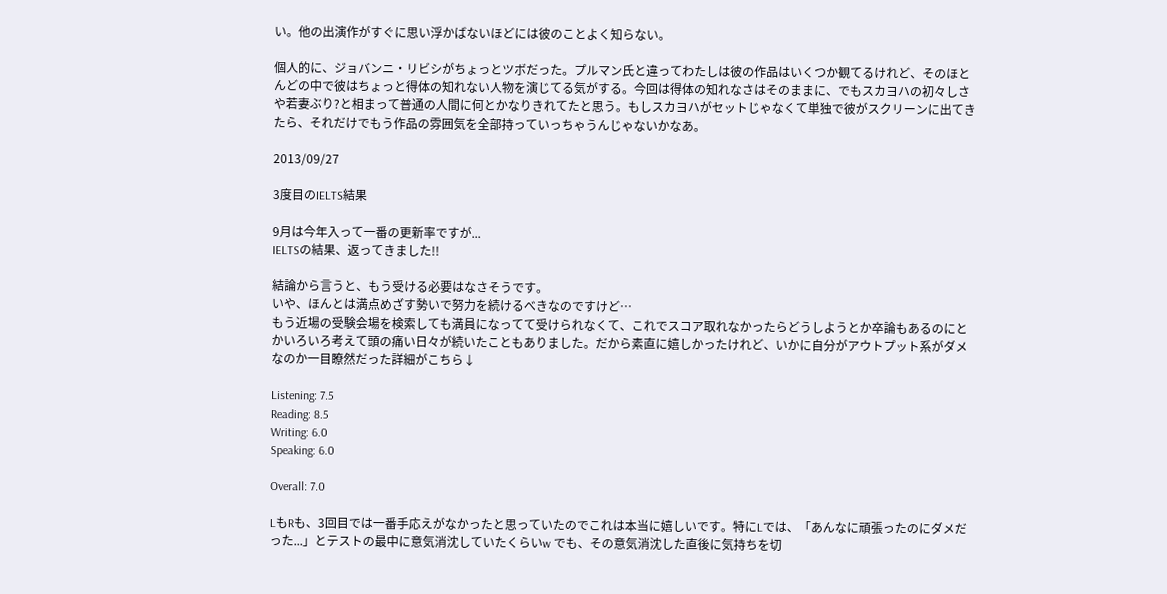い。他の出演作がすぐに思い浮かばないほどには彼のことよく知らない。

個人的に、ジョバンニ・リビシがちょっとツボだった。プルマン氏と違ってわたしは彼の作品はいくつか観てるけれど、そのほとんどの中で彼はちょっと得体の知れない人物を演じてる気がする。今回は得体の知れなさはそのままに、でもスカヨハの初々しさや若妻ぶり?と相まって普通の人間に何とかなりきれてたと思う。もしスカヨハがセットじゃなくて単独で彼がスクリーンに出てきたら、それだけでもう作品の雰囲気を全部持っていっちゃうんじゃないかなあ。

2013/09/27

3度目のIELTS結果

9月は今年入って一番の更新率ですが...
IELTSの結果、返ってきました!!

結論から言うと、もう受ける必要はなさそうです。
いや、ほんとは満点めざす勢いで努力を続けるべきなのですけど…
もう近場の受験会場を検索しても満員になってて受けられなくて、これでスコア取れなかったらどうしようとか卒論もあるのにとかいろいろ考えて頭の痛い日々が続いたこともありました。だから素直に嬉しかったけれど、いかに自分がアウトプット系がダメなのか一目瞭然だった詳細がこちら↓

Listening: 7.5
Reading: 8.5
Writing: 6.0
Speaking: 6.0

Overall: 7.0

LもRも、3回目では一番手応えがなかったと思っていたのでこれは本当に嬉しいです。特にLでは、「あんなに頑張ったのにダメだった...」とテストの最中に意気消沈していたくらいw でも、その意気消沈した直後に気持ちを切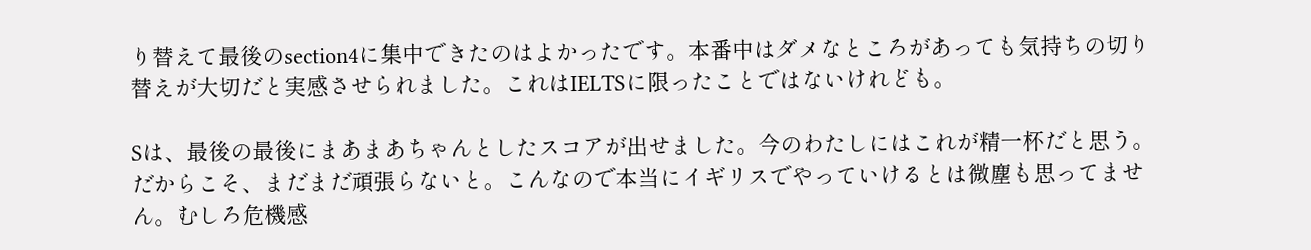り替えて最後のsection4に集中できたのはよかったです。本番中はダメなところがあっても気持ちの切り替えが大切だと実感させられました。これはIELTSに限ったことではないけれども。

Sは、最後の最後にまあまあちゃんとしたスコアが出せました。今のわたしにはこれが精一杯だと思う。だからこそ、まだまだ頑張らないと。こんなので本当にイギリスでやっていけるとは微塵も思ってません。むしろ危機感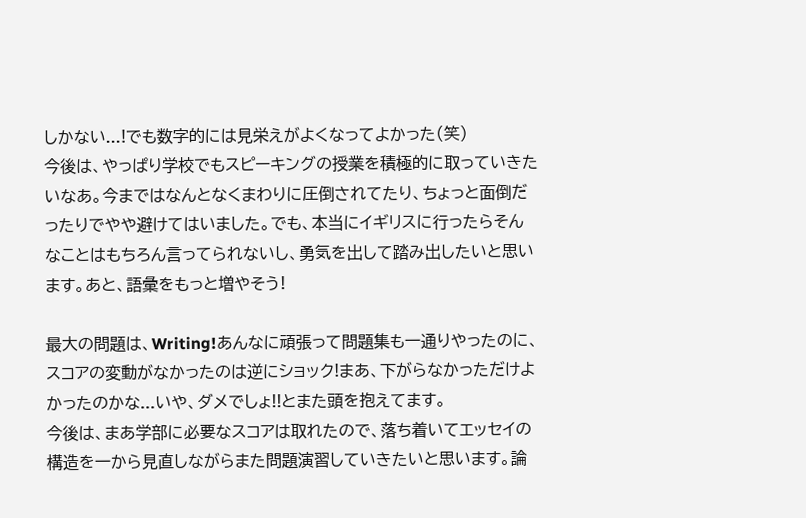しかない...!でも数字的には見栄えがよくなってよかった(笑)
今後は、やっぱり学校でもスピーキングの授業を積極的に取っていきたいなあ。今まではなんとなくまわりに圧倒されてたり、ちょっと面倒だったりでやや避けてはいました。でも、本当にイギリスに行ったらそんなことはもちろん言ってられないし、勇気を出して踏み出したいと思います。あと、語彙をもっと増やそう!

最大の問題は、Writing!あんなに頑張って問題集も一通りやったのに、スコアの変動がなかったのは逆にショック!まあ、下がらなかっただけよかったのかな...いや、ダメでしょ!!とまた頭を抱えてます。
今後は、まあ学部に必要なスコアは取れたので、落ち着いてエッセイの構造を一から見直しながらまた問題演習していきたいと思います。論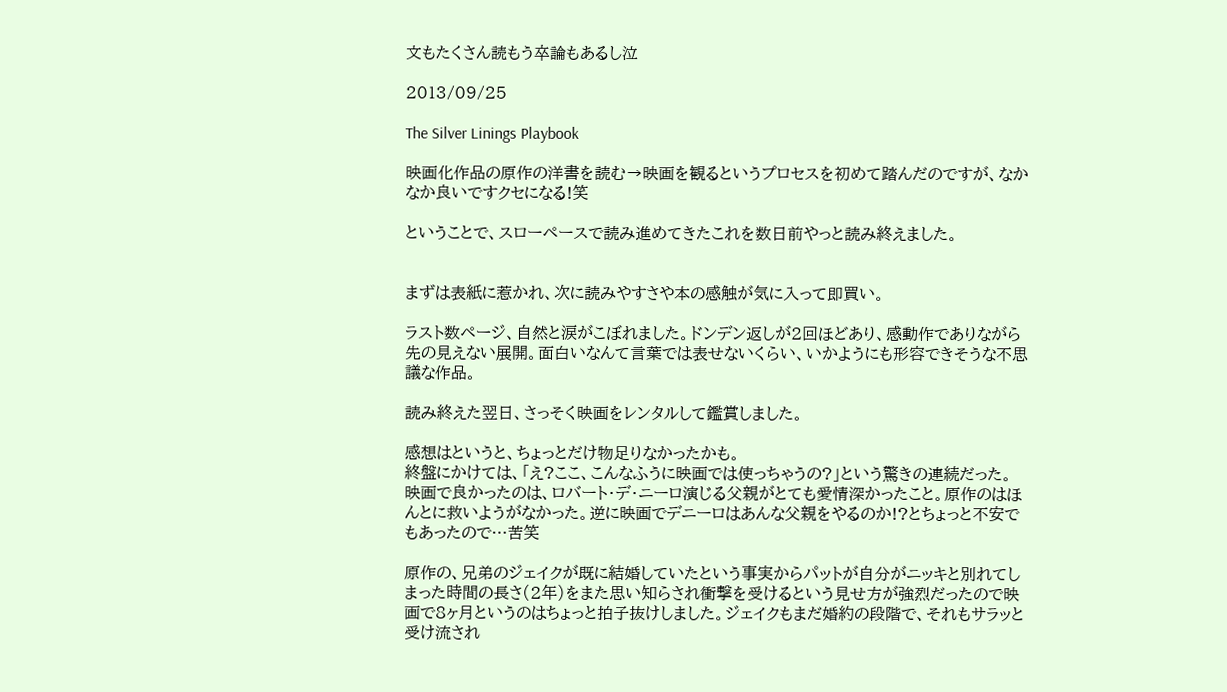文もたくさん読もう卒論もあるし泣

2013/09/25

The Silver Linings Playbook

映画化作品の原作の洋書を読む→映画を観るというプロセスを初めて踏んだのですが、なかなか良いですクセになる!笑

ということで、スローペースで読み進めてきたこれを数日前やっと読み終えました。


まずは表紙に惹かれ、次に読みやすさや本の感触が気に入って即買い。

ラスト数ページ、自然と涙がこぼれました。ドンデン返しが2回ほどあり、感動作でありながら先の見えない展開。面白いなんて言葉では表せないくらい、いかようにも形容できそうな不思議な作品。

読み終えた翌日、さっそく映画をレンタルして鑑賞しました。

感想はというと、ちょっとだけ物足りなかったかも。
終盤にかけては、「え?ここ、こんなふうに映画では使っちゃうの?」という驚きの連続だった。
映画で良かったのは、ロバート・デ・ニーロ演じる父親がとても愛情深かったこと。原作のはほんとに救いようがなかった。逆に映画でデニーロはあんな父親をやるのか!?とちょっと不安でもあったので…苦笑

原作の、兄弟のジェイクが既に結婚していたという事実からパットが自分がニッキと別れてしまった時間の長さ(2年)をまた思い知らされ衝撃を受けるという見せ方が強烈だったので映画で8ヶ月というのはちょっと拍子抜けしました。ジェイクもまだ婚約の段階で、それもサラッと受け流され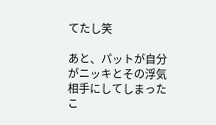てたし笑

あと、パットが自分がニッキとその浮気相手にしてしまったこ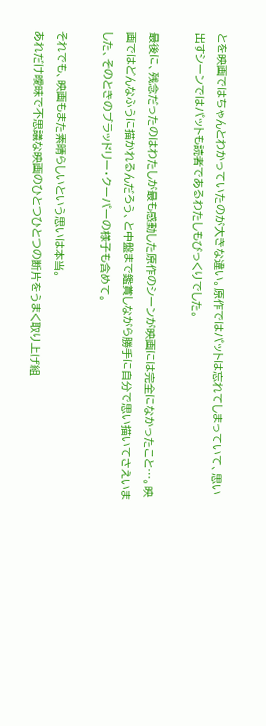とを映画ではちゃんとわかっていたのが大きな違い。原作ではパットは忘れてしまっていて、思い出すシーンではパットも読者であるわたしもびっくりでした。

最後に、残念だったのはわたしが最も感動した原作のシーンが映画には完全になかったこと…。映画ではどんなふうに描かれるんだろう、と中盤まで鑑賞しながら勝手に自分で思い描いてさえいました、そのときのブラッドリー・クーパーの様子も含めて。

それでも、映画もまた素晴らしいという思いは本当。
あれだけ曖昧で不思議な映画のひとつひとつの断片をうまく取り上げ組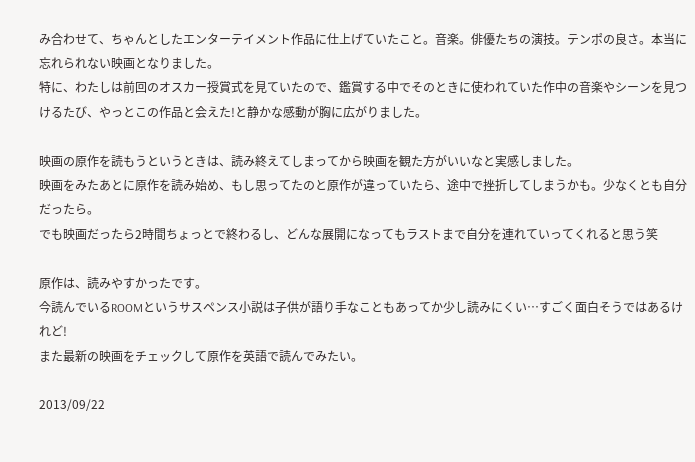み合わせて、ちゃんとしたエンターテイメント作品に仕上げていたこと。音楽。俳優たちの演技。テンポの良さ。本当に忘れられない映画となりました。
特に、わたしは前回のオスカー授賞式を見ていたので、鑑賞する中でそのときに使われていた作中の音楽やシーンを見つけるたび、やっとこの作品と会えた!と静かな感動が胸に広がりました。

映画の原作を読もうというときは、読み終えてしまってから映画を観た方がいいなと実感しました。
映画をみたあとに原作を読み始め、もし思ってたのと原作が違っていたら、途中で挫折してしまうかも。少なくとも自分だったら。
でも映画だったら2時間ちょっとで終わるし、どんな展開になってもラストまで自分を連れていってくれると思う笑

原作は、読みやすかったです。
今読んでいるROOMというサスペンス小説は子供が語り手なこともあってか少し読みにくい…すごく面白そうではあるけれど!
また最新の映画をチェックして原作を英語で読んでみたい。

2013/09/22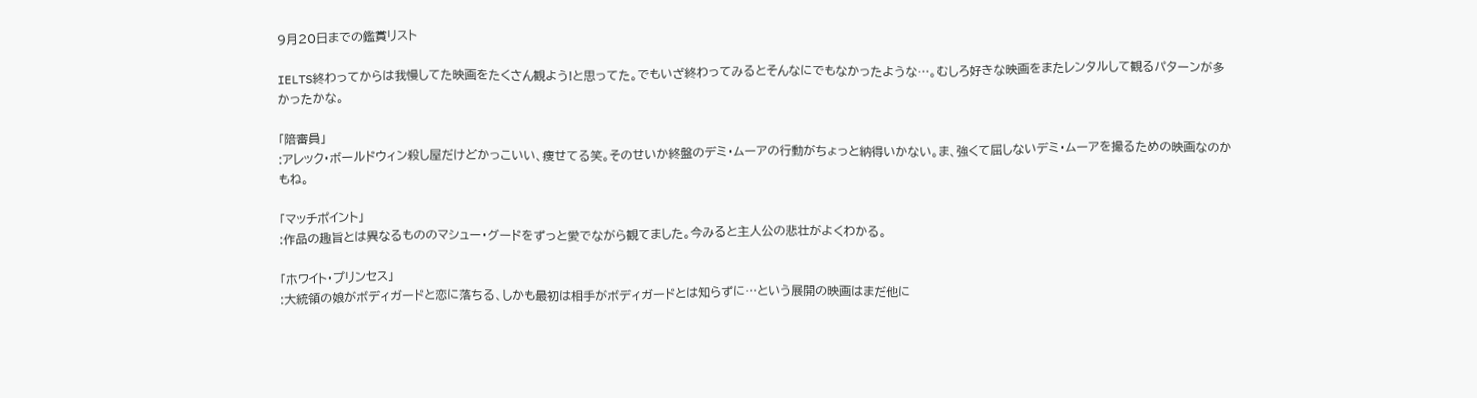9月20日までの鑑賞リスト

IELTS終わってからは我慢してた映画をたくさん観よう!と思ってた。でもいざ終わってみるとそんなにでもなかったような…。むしろ好きな映画をまたレンタルして観るパターンが多かったかな。

「陪審員」
:アレック・ボールドウィン殺し屋だけどかっこいい、痩せてる笑。そのせいか終盤のデミ・ムーアの行動がちょっと納得いかない。ま、強くて屈しないデミ・ムーアを撮るための映画なのかもね。

「マッチポイント」
:作品の趣旨とは異なるもののマシュー・グードをずっと愛でながら観てました。今みると主人公の悲壮がよくわかる。

「ホワイト・プリンセス」
:大統領の娘がボディガードと恋に落ちる、しかも最初は相手がボディガードとは知らずに…という展開の映画はまだ他に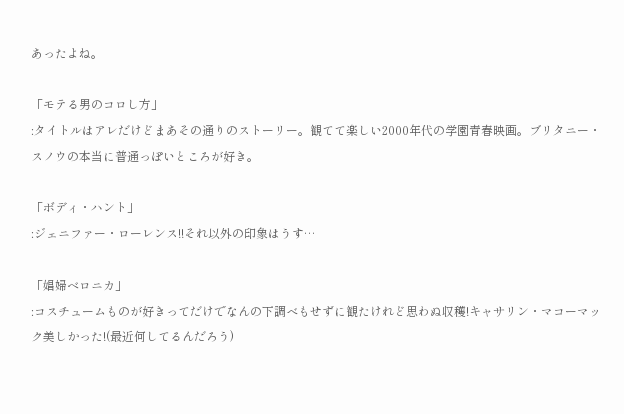あったよね。

「モテる男のコロし方」
:タイトルはアレだけどまあその通りのストーリー。観てて楽しい2000年代の学園青春映画。ブリタニー・スノウの本当に普通っぽいところが好き。

「ボディ・ハント」
:ジェニファー・ローレンス!!それ以外の印象はうす…

「娼婦ベロニカ」
:コスチュームものが好きってだけでなんの下調べもせずに観たけれど思わぬ収穫!キャサリン・マコーマック美しかった!(最近何してるんだろう)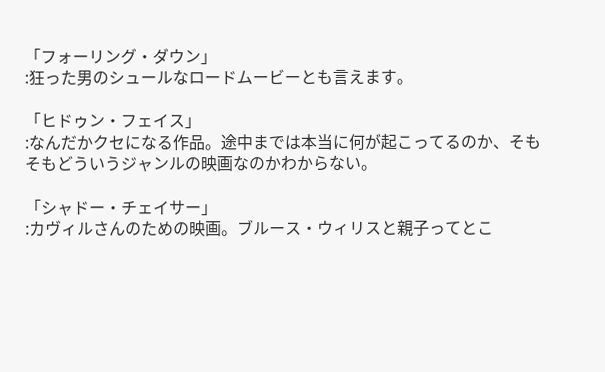「フォーリング・ダウン」
:狂った男のシュールなロードムービーとも言えます。

「ヒドゥン・フェイス」
:なんだかクセになる作品。途中までは本当に何が起こってるのか、そもそもどういうジャンルの映画なのかわからない。

「シャドー・チェイサー」
:カヴィルさんのための映画。ブルース・ウィリスと親子ってとこ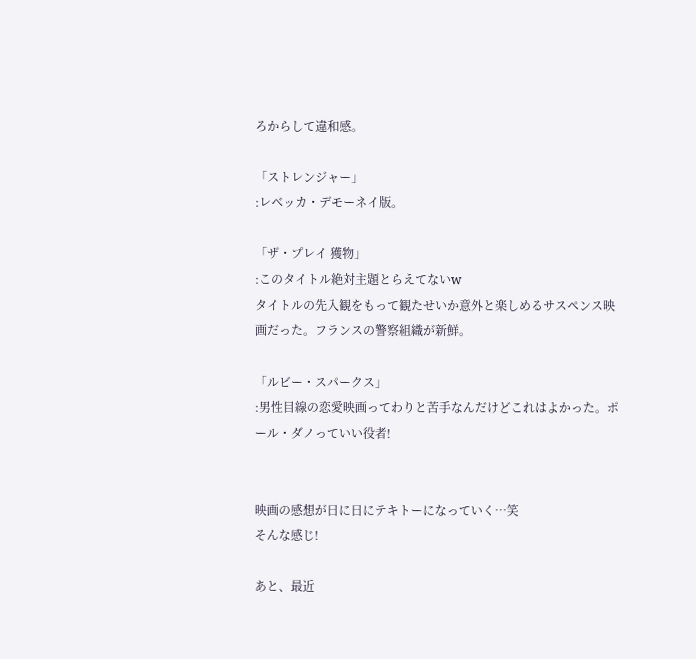ろからして違和感。

「ストレンジャー」
:レベッカ・デモーネイ版。

「ザ・プレイ 獲物」
:このタイトル絶対主題とらえてないw
タイトルの先入観をもって観たせいか意外と楽しめるサスペンス映画だった。フランスの警察組織が新鮮。

「ルビー・スパークス」
:男性目線の恋愛映画ってわりと苦手なんだけどこれはよかった。ポール・ダノっていい役者!


映画の感想が日に日にテキトーになっていく…笑
そんな感じ!

あと、最近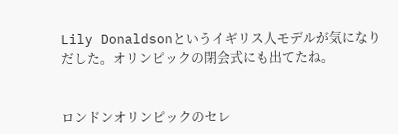Lily Donaldsonというイギリス人モデルが気になりだした。オリンピックの閉会式にも出てたね。


ロンドンオリンピックのセレ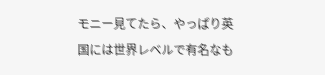モニー見てたら、やっぱり英国には世界レベルで有名なも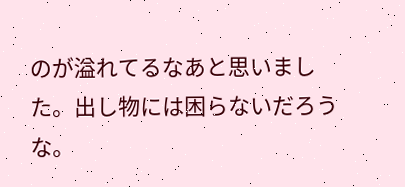のが溢れてるなあと思いました。出し物には困らないだろうな。